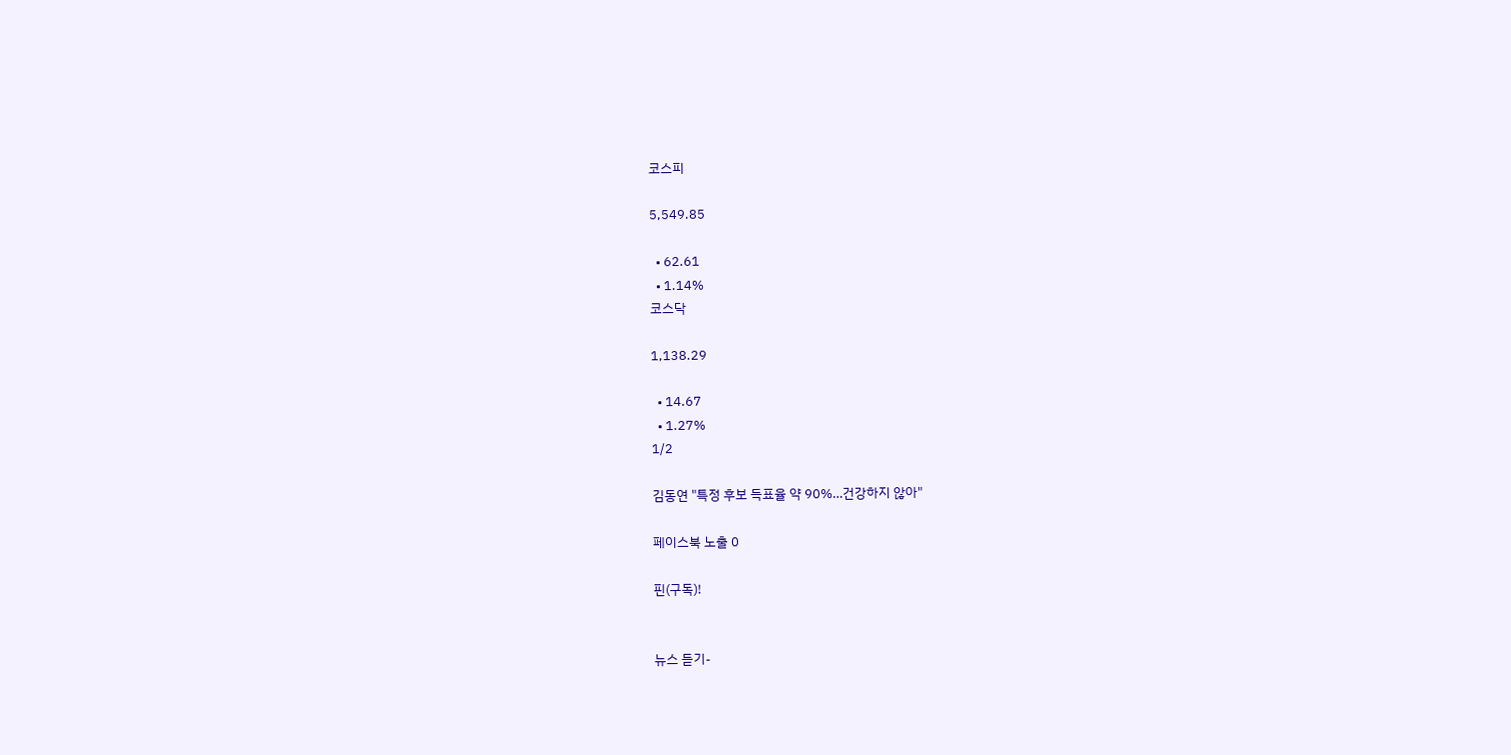코스피

5,549.85

  • 62.61
  • 1.14%
코스닥

1,138.29

  • 14.67
  • 1.27%
1/2

김동연 "특정 후보 득표율 약 90%…건강하지 않아"

페이스북 노출 0

핀(구독)!


뉴스 듣기-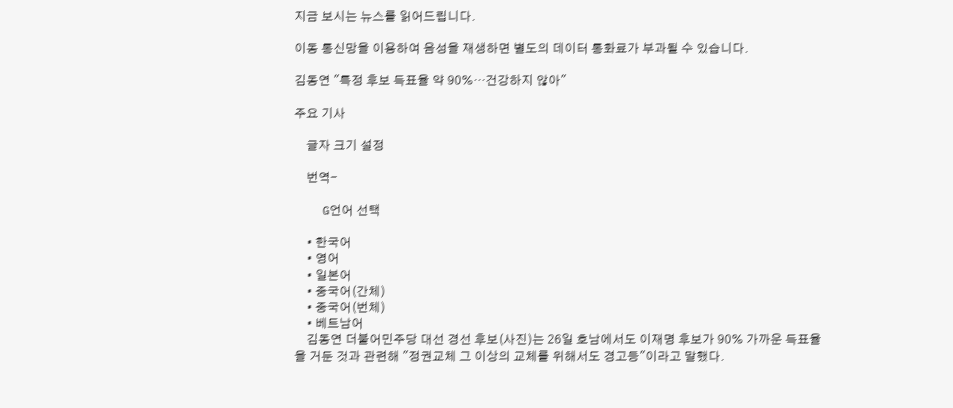지금 보시는 뉴스를 읽어드립니다.

이동 통신망을 이용하여 음성을 재생하면 별도의 데이터 통화료가 부과될 수 있습니다.

김동연 "특정 후보 득표율 약 90%…건강하지 않아"

주요 기사

    글자 크기 설정

    번역-

    G언어 선택

    • 한국어
    • 영어
    • 일본어
    • 중국어(간체)
    • 중국어(번체)
    • 베트남어
    김동연 더불어민주당 대선 경선 후보(사진)는 26일 호남에서도 이재명 후보가 90% 가까운 득표율을 거둔 것과 관련해 "정권교체 그 이상의 교체를 위해서도 경고등"이라고 말했다.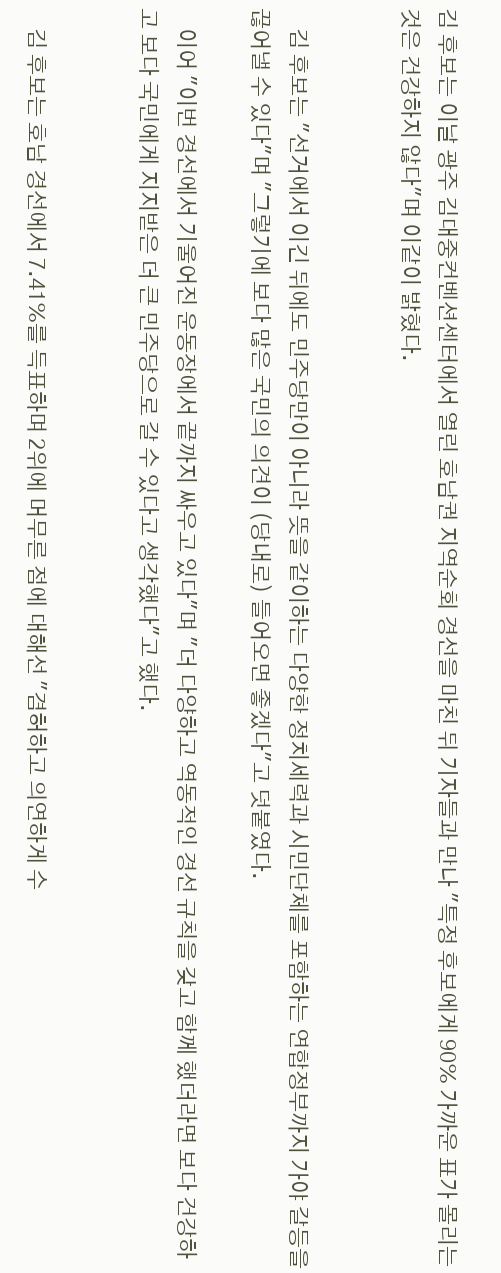김 후보는 이날 광주 김대중컨벤션센터에서 열린 호남권 지역순회 경선을 마친 뒤 기자들과 만나 "특정 후보에게 90% 가까운 표가 몰리는 것은 건강하지 않다"며 이같이 밝혔다.


    김 후보는 "선거에서 이긴 뒤에도 민주당만이 아니라 뜻을 같이하는 다양한 정치세력과 시민단체를 포함하는 연합정부까지 가야 갈등을 끊어낼 수 있다"며 "그렇기에 보다 많은 국민의 의견이 (당내로) 들어오면 좋겠다"고 덧붙였다.

    이어 "이번 경선에서 기울어진 운동장에서 끝까지 싸우고 있다"며 "더 다양하고 역동적인 경선 규칙을 갖고 함께 했더라면 보다 건강하고 보다 국민에게 지지받은 더 큰 민주당으로 갈 수 있다고 생각했다"고 했다.


    김 후보는 호남 경선에서 7.41%를 득표하며 2위에 머무른 점에 대해선 "겸허하고 의연하게 수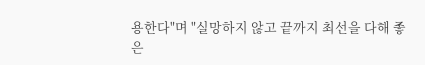용한다"며 "실망하지 않고 끝까지 최선을 다해 좋은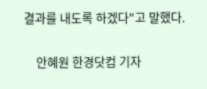결과를 내도록 하겠다"고 말했다.

    안혜원 한경닷컴 기자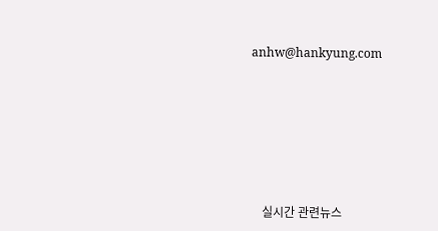anhw@hankyung.com









    실시간 관련뉴스